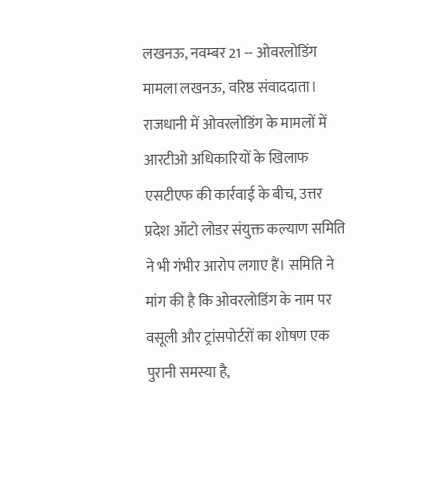लखनऊ, नवम्बर 21 -- ओवरलोडिंग मामला लखनऊ, वरिष्ठ संवाददाता। राजधानी में ओवरलोडिंग के मामलों में आरटीओ अधिकारियों के खिलाफ एसटीएफ की कार्रवाई के बीच, उत्तर प्रदेश ऑटो लोडर संयुक्त कल्याण समिति ने भी गंभीर आरोप लगाए हैं। समिति ने मांग की है कि ओवरलोडिंग के नाम पर वसूली और ट्रांसपोर्टरों का शोषण एक पुरानी समस्या है,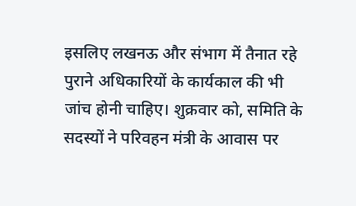इसलिए लखनऊ और संभाग में तैनात रहे पुराने अधिकारियों के कार्यकाल की भी जांच होनी चाहिए। शुक्रवार को, समिति के सदस्यों ने परिवहन मंत्री के आवास पर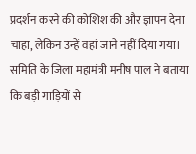प्रदर्शन करने की कोशिश की और ज्ञापन देना चाहा, लेकिन उन्हें वहां जाने नहीं दिया गया। समिति के जिला महामंत्री मनीष पाल ने बताया कि बड़ी गाड़ियों से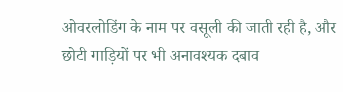ओवरलोडिंग के नाम पर वसूली की जाती रही है, और छोटी गाड़ियों पर भी अनावश्यक दबाव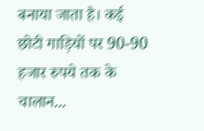बनाया जाता है। कई छोटी गाड़ियों पर 90-90 हजार रुपये तक के चालान...